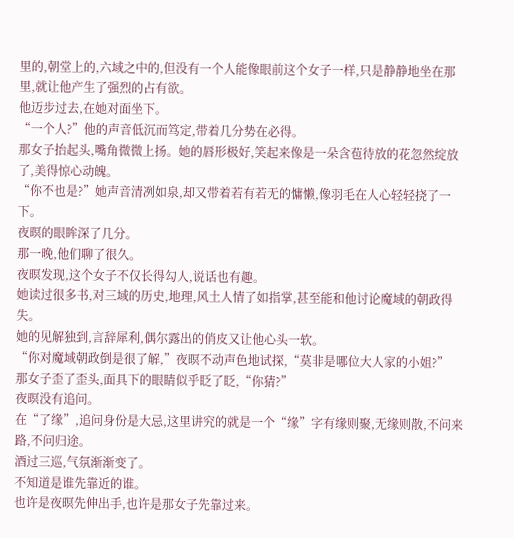里的,朝堂上的,六域之中的,但没有一个人能像眼前这个女子一样,只是静静地坐在那里,就让他产生了强烈的占有欲。
他迈步过去,在她对面坐下。
“一个人?”他的声音低沉而笃定,带着几分势在必得。
那女子抬起头,嘴角微微上扬。她的唇形极好,笑起来像是一朵含苞待放的花忽然绽放了,美得惊心动魄。
“你不也是?”她声音清冽如泉,却又带着若有若无的慵懒,像羽毛在人心轻轻挠了一下。
夜暝的眼眸深了几分。
那一晚,他们聊了很久。
夜暝发现,这个女子不仅长得勾人,说话也有趣。
她读过很多书,对三域的历史,地理,风土人情了如指掌,甚至能和他讨论魔域的朝政得失。
她的见解独到,言辞犀利,偶尔露出的俏皮又让他心头一软。
“你对魔域朝政倒是很了解,”夜暝不动声色地试探,“莫非是哪位大人家的小姐?”
那女子歪了歪头,面具下的眼睛似乎眨了眨,“你猜?”
夜暝没有追问。
在“了缘”,追问身份是大忌,这里讲究的就是一个“缘”字有缘则聚,无缘则散,不问来路,不问归途。
酒过三巡,气氛渐渐变了。
不知道是谁先靠近的谁。
也许是夜暝先伸出手,也许是那女子先靠过来。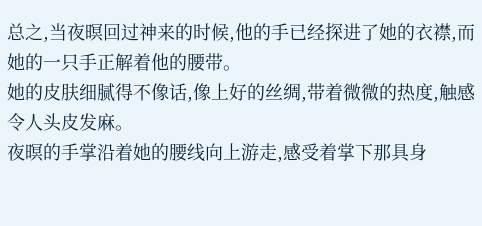总之,当夜暝回过神来的时候,他的手已经探进了她的衣襟,而她的一只手正解着他的腰带。
她的皮肤细腻得不像话,像上好的丝绸,带着微微的热度,触感令人头皮发麻。
夜暝的手掌沿着她的腰线向上游走,感受着掌下那具身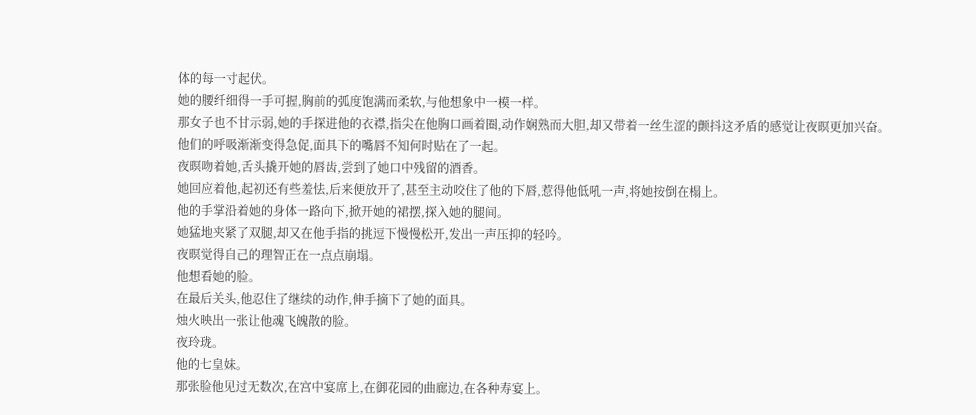体的每一寸起伏。
她的腰纤细得一手可握,胸前的弧度饱满而柔软,与他想象中一模一样。
那女子也不甘示弱,她的手探进他的衣襟,指尖在他胸口画着圈,动作娴熟而大胆,却又带着一丝生涩的颤抖这矛盾的感觉让夜暝更加兴奋。
他们的呼吸渐渐变得急促,面具下的嘴唇不知何时贴在了一起。
夜暝吻着她,舌头撬开她的唇齿,尝到了她口中残留的酒香。
她回应着他,起初还有些羞怯,后来便放开了,甚至主动咬住了他的下唇,惹得他低吼一声,将她按倒在榻上。
他的手掌沿着她的身体一路向下,掀开她的裙摆,探入她的腿间。
她猛地夹紧了双腿,却又在他手指的挑逗下慢慢松开,发出一声压抑的轻吟。
夜暝觉得自己的理智正在一点点崩塌。
他想看她的脸。
在最后关头,他忍住了继续的动作,伸手摘下了她的面具。
烛火映出一张让他魂飞魄散的脸。
夜玲珑。
他的七皇妹。
那张脸他见过无数次,在宫中宴席上,在御花园的曲廊边,在各种寿宴上。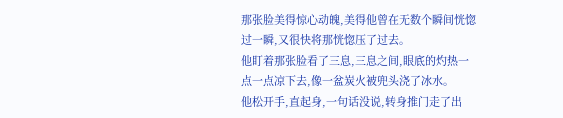那张脸美得惊心动魄,美得他曾在无数个瞬间恍惚过一瞬,又很快将那恍惚压了过去。
他盯着那张脸看了三息,三息之间,眼底的灼热一点一点凉下去,像一盆炭火被兜头浇了冰水。
他松开手,直起身,一句话没说,转身推门走了出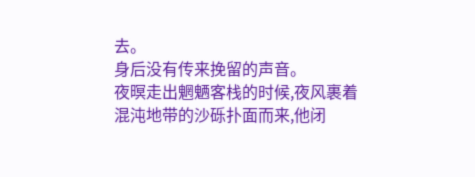去。
身后没有传来挽留的声音。
夜暝走出魍魉客栈的时候,夜风裹着混沌地带的沙砾扑面而来,他闭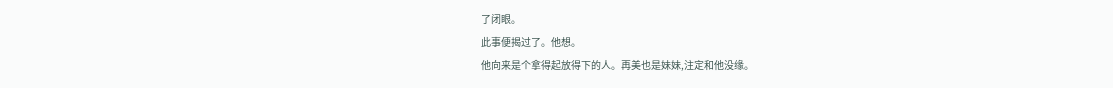了闭眼。
此事便揭过了。他想。
他向来是个拿得起放得下的人。再美也是妹妹,注定和他没缘。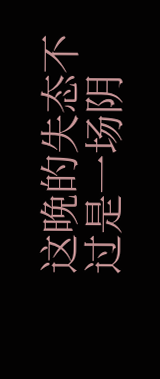这晚的失态不过是一场阴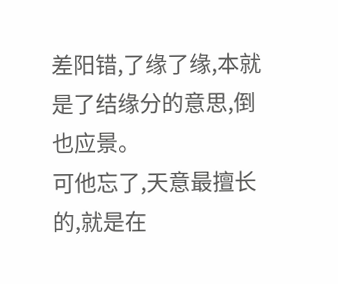差阳错,了缘了缘,本就是了结缘分的意思,倒也应景。
可他忘了,天意最擅长的,就是在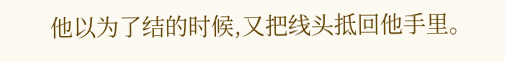他以为了结的时候,又把线头抵回他手里。